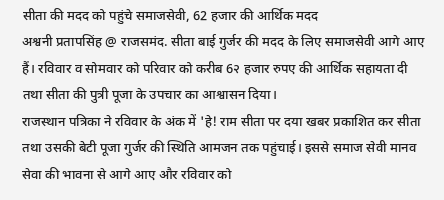सीता की मदद को पहुंचे समाजसेवी, 62 हजार की आर्थिक मदद
अश्वनी प्रतापसिंह @ राजसमंद. सीता बाई गुर्जर की मदद के लिए समाजसेवी आगे आए हैं। रविवार व सोमवार को परिवार को करीब 6२ हजार रुपए की आर्थिक सहायता दी तथा सीता की पुत्री पूजा के उपचार का आश्वासन दिया।
राजस्थान पत्रिका ने रविवार के अंक में 'हे! राम सीता पर दया खबर प्रकाशित कर सीता तथा उसकी बेटी पूजा गुर्जर की स्थिति आमजन तक पहुंचाई। इससे समाज सेवी मानव सेवा की भावना से आगे आए और रविवार को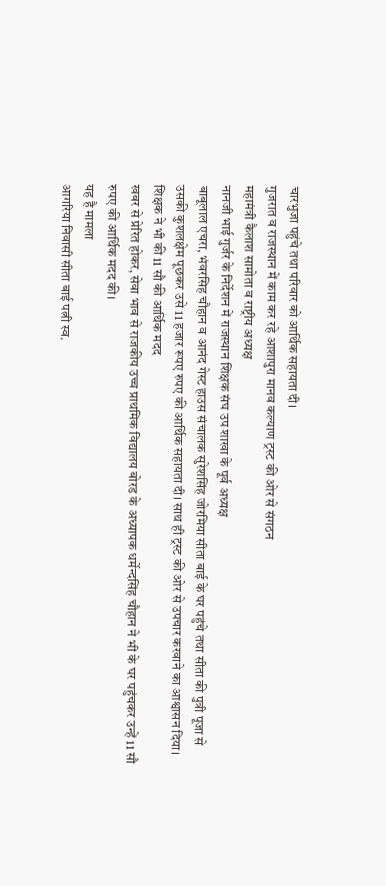चारभुजा पहुंचे तथा परिवार को आर्थिक सहायता दी।
गुजरात व राजस्थान में काम कर रहे आशापुरा मानव कल्याण ट्रस्ट की ओर से संगठन
महामंत्री कैलाश सामोता व राष्ट्रीय अध्यक्ष
नानजी भाई गुर्जर के निर्देशन में राजस्थान शिक्षक संघ उप शाखा के पूर्व अध्यक्ष
बाबूलाल एचरा, भंवरसिह चौहान व आनंद गेस्ट हाउस संचालक सुरेशसिंह जोरमिया सीता बाई के घर पहुंचे तथा सीता की पुत्री पूजा से उसकी कुशलक्षेम पूछकर उसे 11 हजार रूपए रुपए की आर्थिक सहायता दी। साथ ही ट्रस्ट की ओर से उपचार करवाने का आश्वासन दिया।
शिक्षक ने भी की 11 सौ की आर्थिक मदद
खबर से प्रेरित होकर, सेवा भाव से राजकीय उच्च प्राथमिक विद्यालय बोरड के अध्यापक धर्मेन्दसिंह चौहान ने भी के घर पहुंचकर उन्हें 11 सौ रुपए की आर्थिक मदद की।
यह है मामला
आगरिया निवासी सीता बाई पत्नी स्व.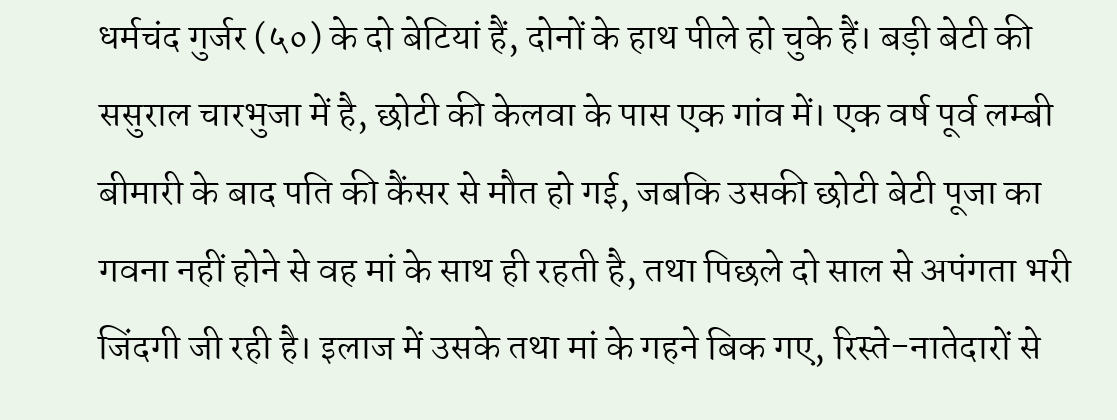धर्मचंद गुर्जर (५०) के दो बेटियां हैं, दोनों के हाथ पीले हो चुके हैं। बड़ी बेटी की ससुराल चारभुजा में है, छोटी की केलवा के पास एक गांव में। एक वर्ष पूर्व लम्बी बीमारी के बाद पति की कैंसर से मौत हो गई, जबकि उसकी छोटी बेटी पूजा का गवना नहीं होने से वह मां के साथ ही रहती है, तथा पिछले दो साल से अपंगता भरी जिंदगी जी रही है। इलाज में उसके तथा मां के गहने बिक गए, रिस्ते-नातेदारों से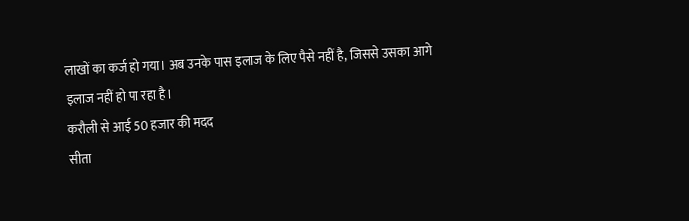लाखों का कर्ज हो गया। अब उनके पास इलाज के लिए पैसे नहीं है, जिससे उसका आगे इलाज नहीं हो पा रहा है।
करौली से आई 50 हजार की मदद
सीता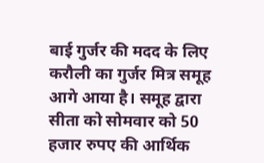बाई गुर्जर की मदद के लिए करौली का गुर्जर मित्र समूह आगे आया है। समूह द्वारा सीता को सोमवार को 50 हजार रुपए की आर्थिक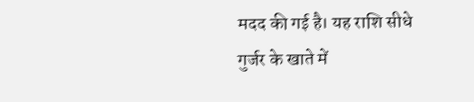मदद की गई है। यह राशि सीधे गुर्जर के खाते में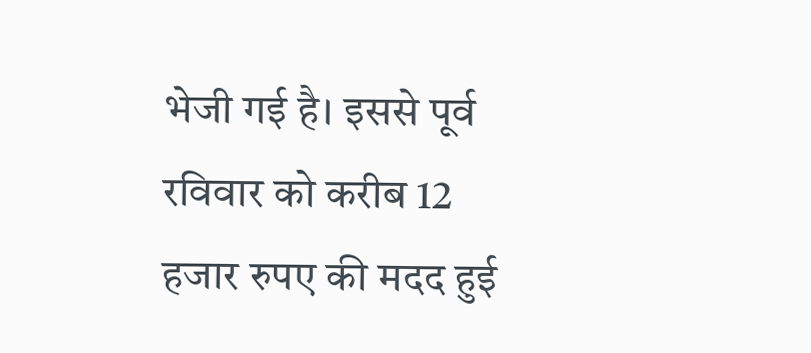भेजी गई है। इससे पूर्व रविवार को करीब 12 हजार रुपए की मदद हुई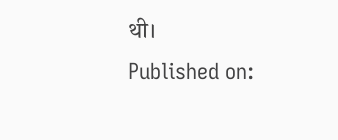थी।
Published on: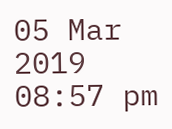05 Mar 2019 08:57 pm